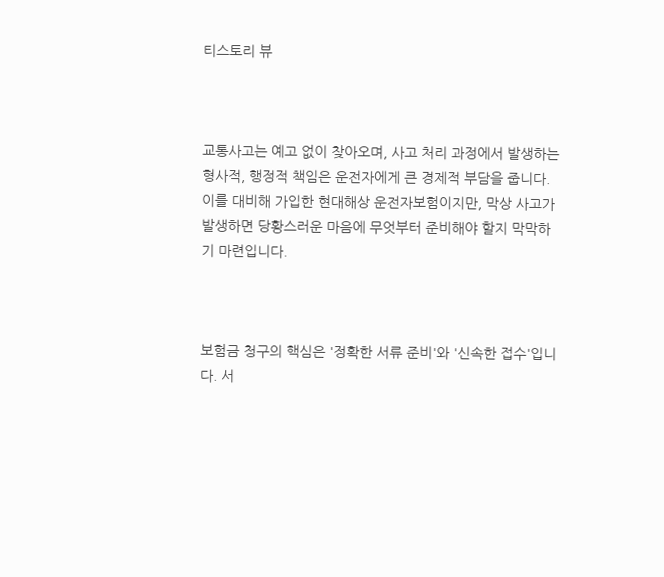티스토리 뷰



교통사고는 예고 없이 찾아오며, 사고 처리 과정에서 발생하는 형사적, 행정적 책임은 운전자에게 큰 경제적 부담을 줍니다. 이를 대비해 가입한 현대해상 운전자보험이지만, 막상 사고가 발생하면 당황스러운 마음에 무엇부터 준비해야 할지 막막하기 마련입니다.



보험금 청구의 핵심은 '정확한 서류 준비'와 '신속한 접수'입니다. 서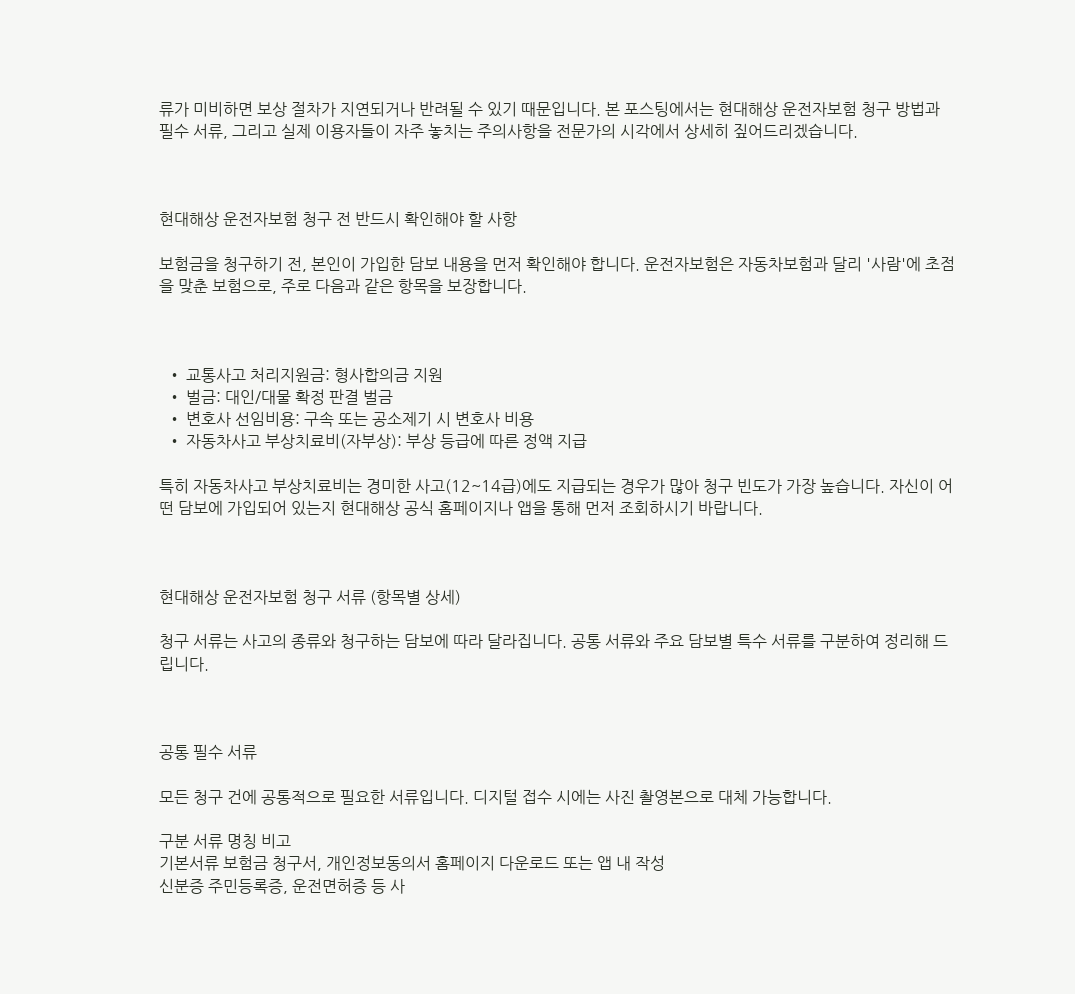류가 미비하면 보상 절차가 지연되거나 반려될 수 있기 때문입니다. 본 포스팅에서는 현대해상 운전자보험 청구 방법과 필수 서류, 그리고 실제 이용자들이 자주 놓치는 주의사항을 전문가의 시각에서 상세히 짚어드리겠습니다.



현대해상 운전자보험 청구 전 반드시 확인해야 할 사항

보험금을 청구하기 전, 본인이 가입한 담보 내용을 먼저 확인해야 합니다. 운전자보험은 자동차보험과 달리 '사람'에 초점을 맞춘 보험으로, 주로 다음과 같은 항목을 보장합니다.



  • 교통사고 처리지원금: 형사합의금 지원
  • 벌금: 대인/대물 확정 판결 벌금
  • 변호사 선임비용: 구속 또는 공소제기 시 변호사 비용
  • 자동차사고 부상치료비(자부상): 부상 등급에 따른 정액 지급

특히 자동차사고 부상치료비는 경미한 사고(12~14급)에도 지급되는 경우가 많아 청구 빈도가 가장 높습니다. 자신이 어떤 담보에 가입되어 있는지 현대해상 공식 홈페이지나 앱을 통해 먼저 조회하시기 바랍니다.



현대해상 운전자보험 청구 서류 (항목별 상세)

청구 서류는 사고의 종류와 청구하는 담보에 따라 달라집니다. 공통 서류와 주요 담보별 특수 서류를 구분하여 정리해 드립니다.



공통 필수 서류

모든 청구 건에 공통적으로 필요한 서류입니다. 디지털 접수 시에는 사진 촬영본으로 대체 가능합니다.

구분 서류 명칭 비고
기본서류 보험금 청구서, 개인정보동의서 홈페이지 다운로드 또는 앱 내 작성
신분증 주민등록증, 운전면허증 등 사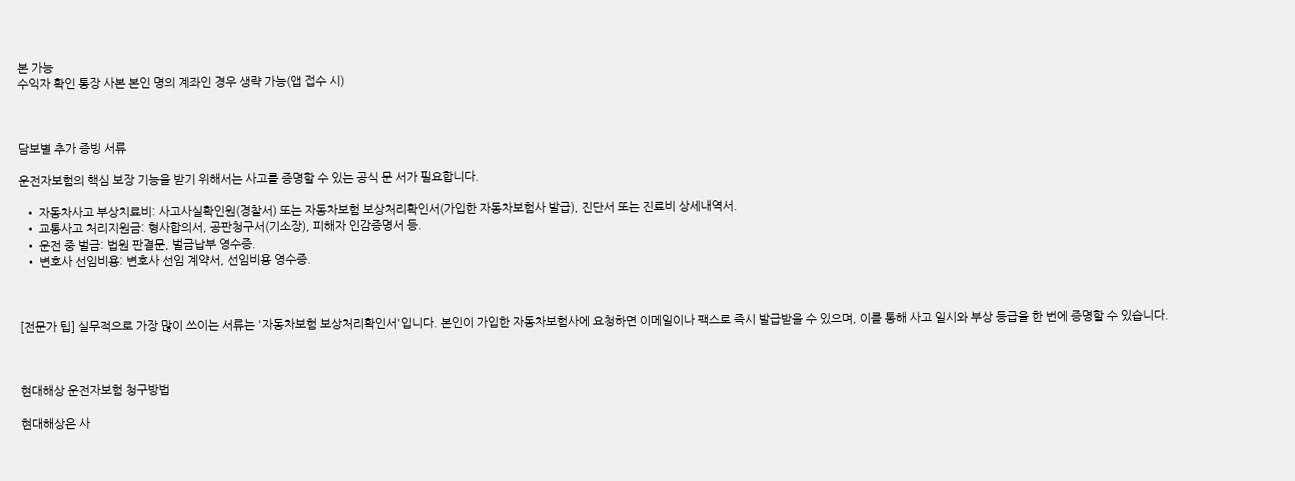본 가능
수익자 확인 통장 사본 본인 명의 계좌인 경우 생략 가능(앱 접수 시)



담보별 추가 증빙 서류

운전자보험의 핵심 보장 기능을 받기 위해서는 사고를 증명할 수 있는 공식 문 서가 필요합니다.

  • 자동차사고 부상치료비: 사고사실확인원(경찰서) 또는 자동차보험 보상처리확인서(가입한 자동차보험사 발급), 진단서 또는 진료비 상세내역서.
  • 교통사고 처리지원금: 형사합의서, 공판청구서(기소장), 피해자 인감증명서 등.
  • 운전 중 벌금: 법원 판결문, 벌금납부 영수증.
  • 변호사 선임비용: 변호사 선임 계약서, 선임비용 영수증.



[전문가 팁] 실무적으로 가장 많이 쓰이는 서류는 '자동차보험 보상처리확인서'입니다. 본인이 가입한 자동차보험사에 요청하면 이메일이나 팩스로 즉시 발급받을 수 있으며, 이를 통해 사고 일시와 부상 등급을 한 번에 증명할 수 있습니다.



현대해상 운전자보험 청구방법

현대해상은 사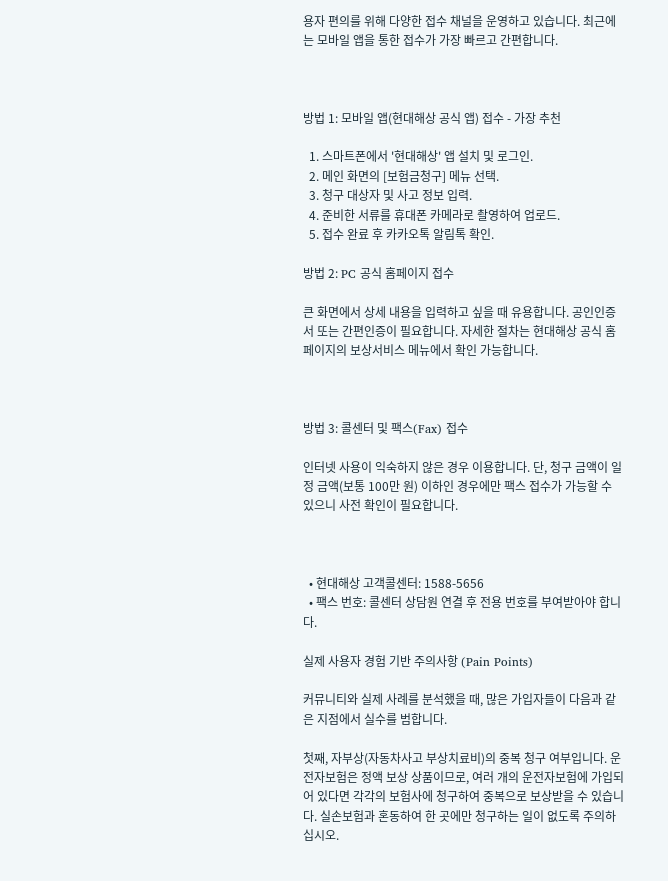용자 편의를 위해 다양한 접수 채널을 운영하고 있습니다. 최근에는 모바일 앱을 통한 접수가 가장 빠르고 간편합니다.



방법 1: 모바일 앱(현대해상 공식 앱) 접수 - 가장 추천

  1. 스마트폰에서 '현대해상' 앱 설치 및 로그인.
  2. 메인 화면의 [보험금청구] 메뉴 선택.
  3. 청구 대상자 및 사고 정보 입력.
  4. 준비한 서류를 휴대폰 카메라로 촬영하여 업로드.
  5. 접수 완료 후 카카오톡 알림톡 확인.

방법 2: PC 공식 홈페이지 접수

큰 화면에서 상세 내용을 입력하고 싶을 때 유용합니다. 공인인증서 또는 간편인증이 필요합니다. 자세한 절차는 현대해상 공식 홈페이지의 보상서비스 메뉴에서 확인 가능합니다.



방법 3: 콜센터 및 팩스(Fax) 접수

인터넷 사용이 익숙하지 않은 경우 이용합니다. 단, 청구 금액이 일정 금액(보통 100만 원) 이하인 경우에만 팩스 접수가 가능할 수 있으니 사전 확인이 필요합니다.



  • 현대해상 고객콜센터: 1588-5656
  • 팩스 번호: 콜센터 상담원 연결 후 전용 번호를 부여받아야 합니다.

실제 사용자 경험 기반 주의사항 (Pain Points)

커뮤니티와 실제 사례를 분석했을 때, 많은 가입자들이 다음과 같은 지점에서 실수를 범합니다.

첫째, 자부상(자동차사고 부상치료비)의 중복 청구 여부입니다. 운전자보험은 정액 보상 상품이므로, 여러 개의 운전자보험에 가입되어 있다면 각각의 보험사에 청구하여 중복으로 보상받을 수 있습니다. 실손보험과 혼동하여 한 곳에만 청구하는 일이 없도록 주의하십시오.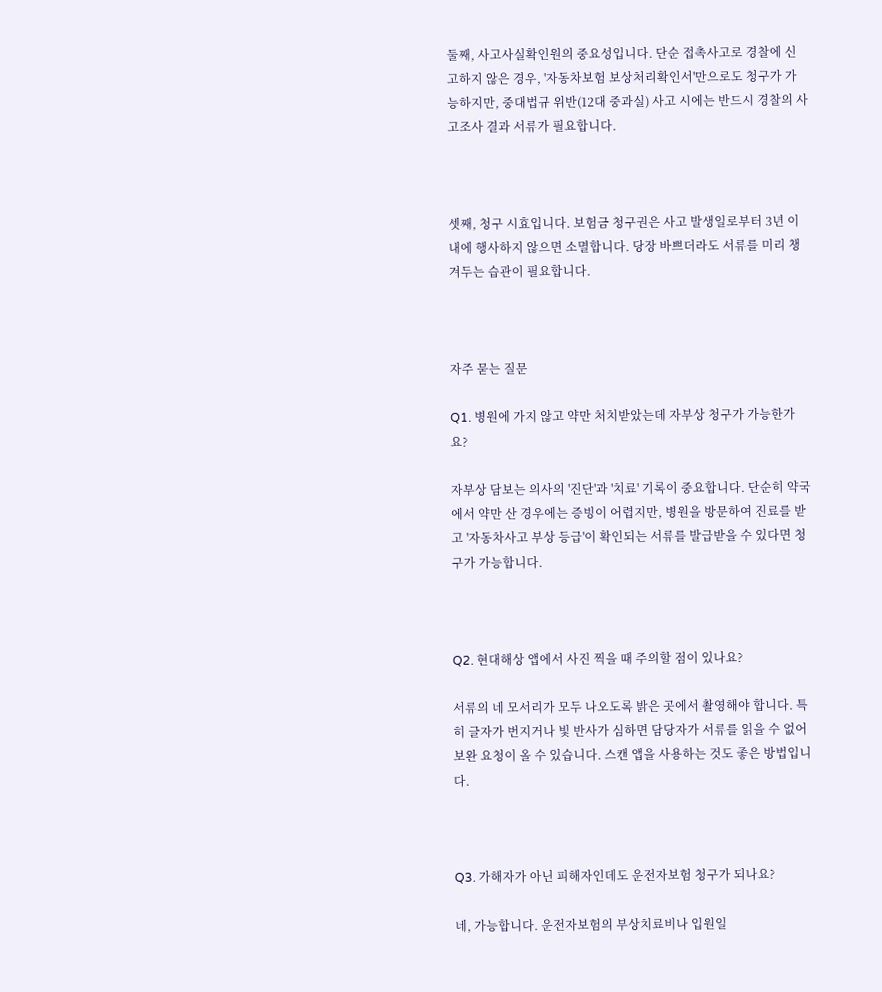둘째, 사고사실확인원의 중요성입니다. 단순 접촉사고로 경찰에 신고하지 않은 경우, '자동차보험 보상처리확인서'만으로도 청구가 가능하지만, 중대법규 위반(12대 중과실) 사고 시에는 반드시 경찰의 사고조사 결과 서류가 필요합니다.



셋째, 청구 시효입니다. 보험금 청구권은 사고 발생일로부터 3년 이내에 행사하지 않으면 소멸합니다. 당장 바쁘더라도 서류를 미리 챙겨두는 습관이 필요합니다.



자주 묻는 질문

Q1. 병원에 가지 않고 약만 처치받았는데 자부상 청구가 가능한가요?

자부상 담보는 의사의 '진단'과 '치료' 기록이 중요합니다. 단순히 약국에서 약만 산 경우에는 증빙이 어렵지만, 병원을 방문하여 진료를 받고 '자동차사고 부상 등급'이 확인되는 서류를 발급받을 수 있다면 청구가 가능합니다.



Q2. 현대해상 앱에서 사진 찍을 때 주의할 점이 있나요?

서류의 네 모서리가 모두 나오도록 밝은 곳에서 촬영해야 합니다. 특히 글자가 번지거나 빛 반사가 심하면 담당자가 서류를 읽을 수 없어 보완 요청이 올 수 있습니다. 스캔 앱을 사용하는 것도 좋은 방법입니다.



Q3. 가해자가 아닌 피해자인데도 운전자보험 청구가 되나요?

네, 가능합니다. 운전자보험의 부상치료비나 입원일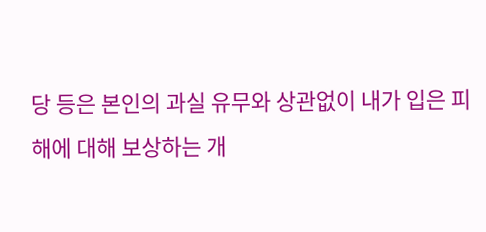당 등은 본인의 과실 유무와 상관없이 내가 입은 피해에 대해 보상하는 개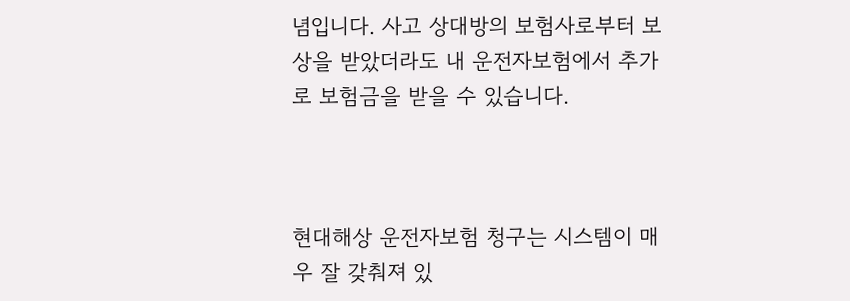념입니다. 사고 상대방의 보험사로부터 보상을 받았더라도 내 운전자보험에서 추가로 보험금을 받을 수 있습니다.



현대해상 운전자보험 청구는 시스템이 매우 잘 갖춰져 있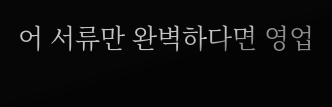어 서류만 완벽하다면 영업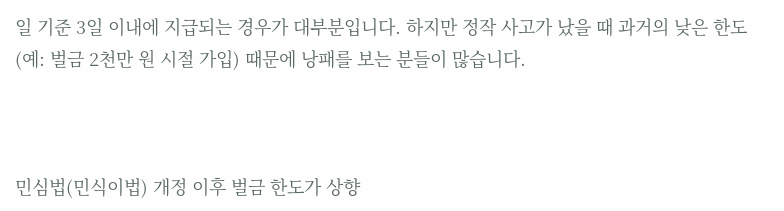일 기준 3일 이내에 지급되는 경우가 대부분입니다. 하지만 정작 사고가 났을 때 과거의 낮은 한도(예: 벌금 2천만 원 시절 가입) 때문에 낭패를 보는 분들이 많습니다.



민심법(민식이법) 개정 이후 벌금 한도가 상향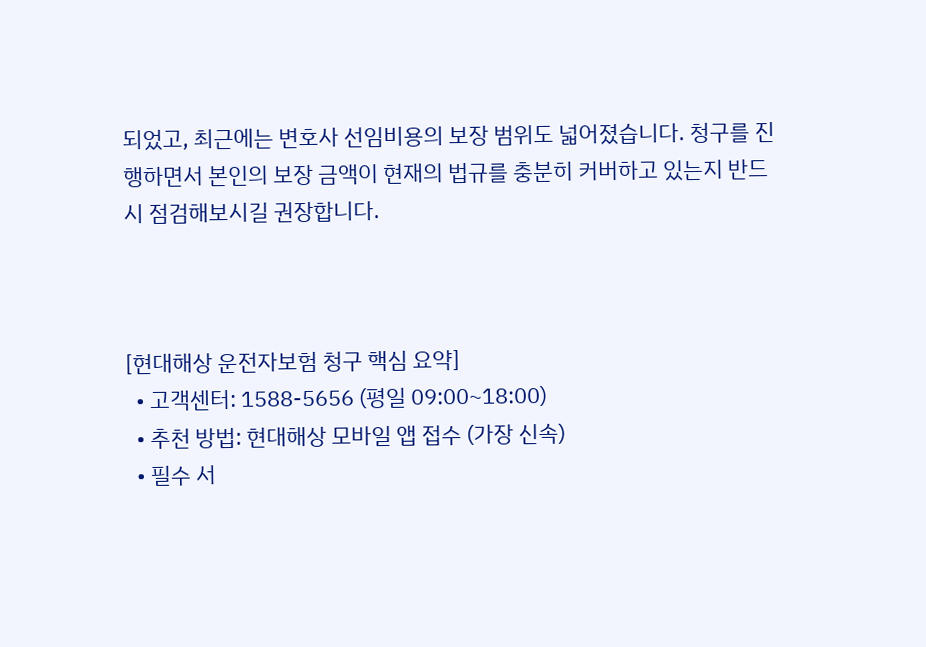되었고, 최근에는 변호사 선임비용의 보장 범위도 넓어졌습니다. 청구를 진행하면서 본인의 보장 금액이 현재의 법규를 충분히 커버하고 있는지 반드시 점검해보시길 권장합니다.



[현대해상 운전자보험 청구 핵심 요약]
  • 고객센터: 1588-5656 (평일 09:00~18:00)
  • 추천 방법: 현대해상 모바일 앱 접수 (가장 신속)
  • 필수 서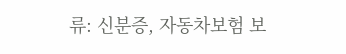류: 신분증, 자동차보험 보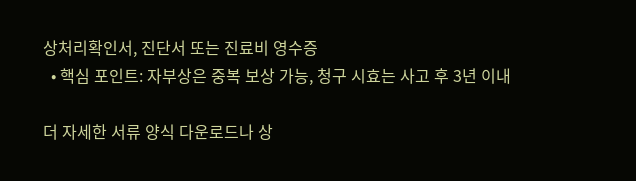상처리확인서, 진단서 또는 진료비 영수증
  • 핵심 포인트: 자부상은 중복 보상 가능, 청구 시효는 사고 후 3년 이내

더 자세한 서류 양식 다운로드나 상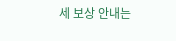세 보상 안내는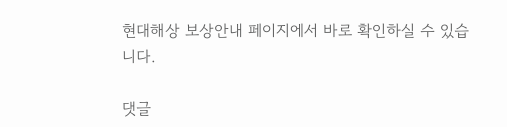현대해상 보상안내 페이지에서 바로 확인하실 수 있습니다.

댓글